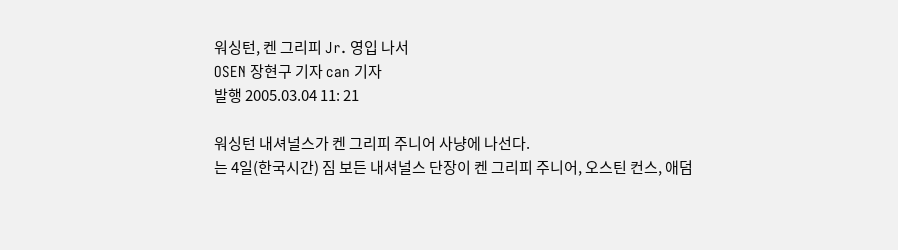워싱턴, 켄 그리피 Jr. 영입 나서
OSEN 장현구 기자 can 기자
발행 2005.03.04 11: 21

워싱턴 내셔널스가 켄 그리피 주니어 사냥에 나선다.
는 4일(한국시간) 짐 보든 내셔널스 단장이 켄 그리피 주니어, 오스틴 컨스, 애덤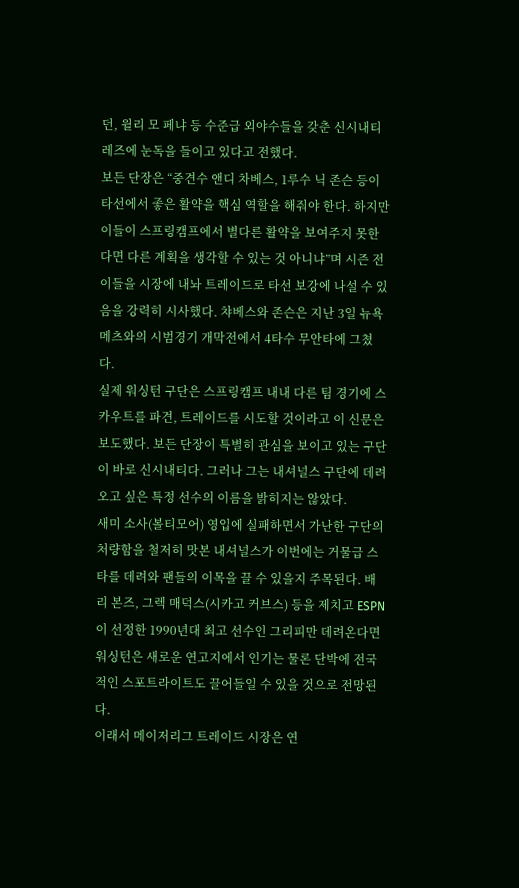던, 윌리 모 페냐 등 수준급 외야수들을 갖춘 신시내티 레즈에 눈독을 들이고 있다고 전했다.
보든 단장은 “중견수 앤디 차베스, 1루수 닉 존슨 등이 타선에서 좋은 활약을 핵심 역할을 해줘야 한다. 하지만 이들이 스프링캠프에서 별다른 활약을 보여주지 못한다면 다른 계획을 생각할 수 있는 것 아니냐”며 시즌 전 이들을 시장에 내놔 트레이드로 타선 보강에 나설 수 있음을 강력히 시사했다. 챠베스와 존슨은 지난 3일 뉴욕 메츠와의 시범경기 개막전에서 4타수 무안타에 그쳤다.
실제 워싱턴 구단은 스프링캠프 내내 다른 팀 경기에 스카우트를 파견, 트레이드를 시도할 것이라고 이 신문은 보도했다. 보든 단장이 특별히 관심을 보이고 있는 구단이 바로 신시내티다. 그러나 그는 내셔널스 구단에 데려오고 싶은 특정 선수의 이름을 밝히지는 않았다.
새미 소사(볼티모어) 영입에 실패하면서 가난한 구단의 처량함을 철저히 맛본 내셔널스가 이번에는 거물급 스타를 데려와 팬들의 이목을 끌 수 있을지 주목된다. 배리 본즈, 그렉 매덕스(시카고 커브스) 등을 제치고 ESPN이 선정한 1990년대 최고 선수인 그리피만 데려온다면 워싱턴은 새로운 연고지에서 인기는 물론 단박에 전국적인 스포트라이트도 끌어들일 수 있을 것으로 전망된다.
이래서 메이저리그 트레이드 시장은 연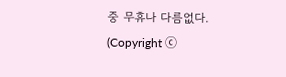중 무휴나 다름없다.
(Copyright ⓒ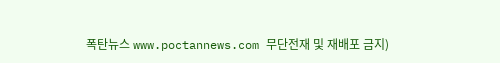폭탄뉴스 www.poctannews.com 무단전재 및 재배포 금지)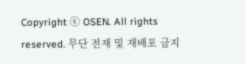Copyright ⓒ OSEN. All rights reserved. 무단 전재 및 재배포 금지